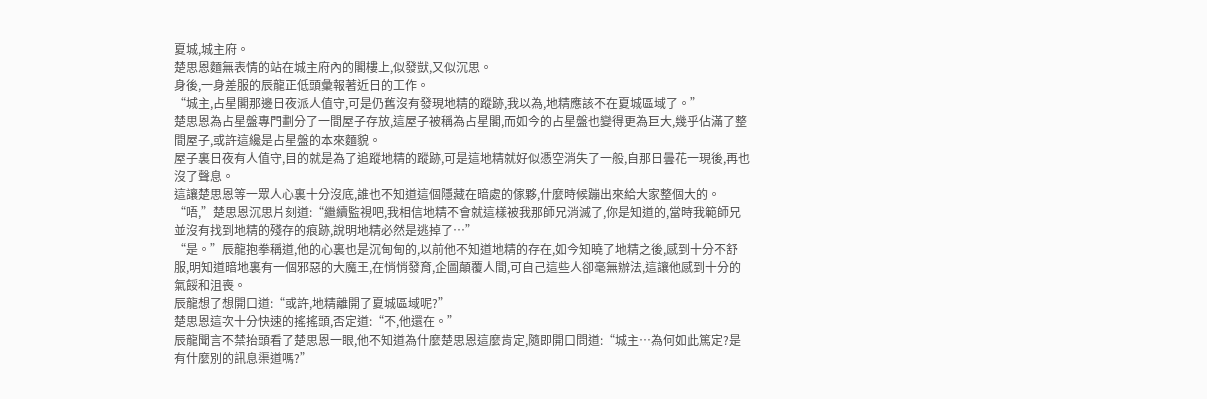夏城,城主府。
楚思恩麵無表情的站在城主府內的閣樓上,似發獃,又似沉思。
身後,一身差服的辰龍正低頭彙報著近日的工作。
“城主,占星閣那邊日夜派人值守,可是仍舊沒有發現地精的蹤跡,我以為,地精應該不在夏城區域了。”
楚思恩為占星盤專門劃分了一間屋子存放,這屋子被稱為占星閣,而如今的占星盤也變得更為巨大,幾乎佔滿了整間屋子,或許這纔是占星盤的本來麵貌。
屋子裏日夜有人值守,目的就是為了追蹤地精的蹤跡,可是這地精就好似憑空消失了一般,自那日曇花一現後,再也沒了聲息。
這讓楚思恩等一眾人心裏十分沒底,誰也不知道這個隱藏在暗處的傢夥,什麼時候蹦出來給大家整個大的。
“唔,”楚思恩沉思片刻道:“繼續監視吧,我相信地精不會就這樣被我那師兄消滅了,你是知道的,當時我範師兄並沒有找到地精的殘存的痕跡,說明地精必然是逃掉了…”
“是。”辰龍抱拳稱道,他的心裏也是沉甸甸的,以前他不知道地精的存在,如今知曉了地精之後,感到十分不舒服,明知道暗地裏有一個邪惡的大魔王,在悄悄發育,企圖顛覆人間,可自己這些人卻毫無辦法,這讓他感到十分的氣餒和沮喪。
辰龍想了想開口道:“或許,地精離開了夏城區域呢?”
楚思恩這次十分快速的搖搖頭,否定道:“不,他還在。”
辰龍聞言不禁抬頭看了楚思恩一眼,他不知道為什麼楚思恩這麼肯定,隨即開口問道:“城主…為何如此篤定?是有什麼別的訊息渠道嗎?”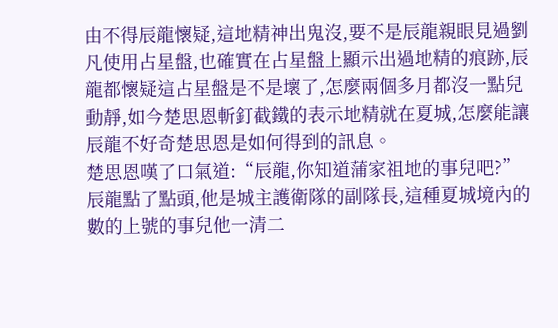由不得辰龍懷疑,這地精神出鬼沒,要不是辰龍親眼見過劉凡使用占星盤,也確實在占星盤上顯示出過地精的痕跡,辰龍都懷疑這占星盤是不是壞了,怎麼兩個多月都沒一點兒動靜,如今楚思恩斬釘截鐵的表示地精就在夏城,怎麼能讓辰龍不好奇楚思恩是如何得到的訊息。
楚思恩嘆了口氣道:“辰龍,你知道蒲家祖地的事兒吧?”
辰龍點了點頭,他是城主護衛隊的副隊長,這種夏城境內的數的上號的事兒他一清二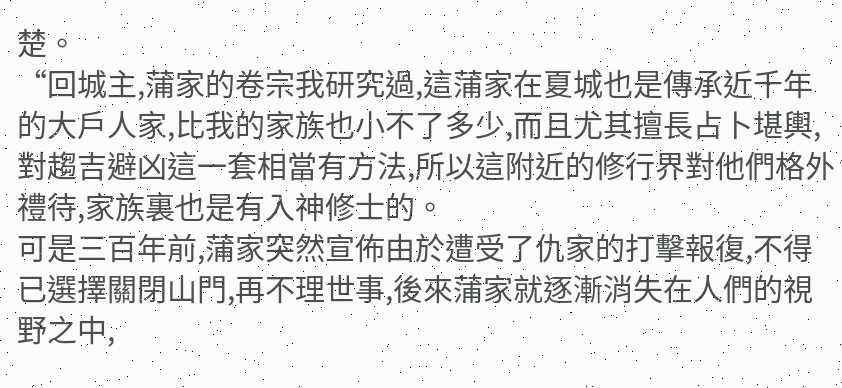楚。
“回城主,蒲家的卷宗我研究過,這蒲家在夏城也是傳承近千年的大戶人家,比我的家族也小不了多少,而且尤其擅長占卜堪輿,對趨吉避凶這一套相當有方法,所以這附近的修行界對他們格外禮待,家族裏也是有入神修士的。
可是三百年前,蒲家突然宣佈由於遭受了仇家的打擊報復,不得已選擇關閉山門,再不理世事,後來蒲家就逐漸消失在人們的視野之中,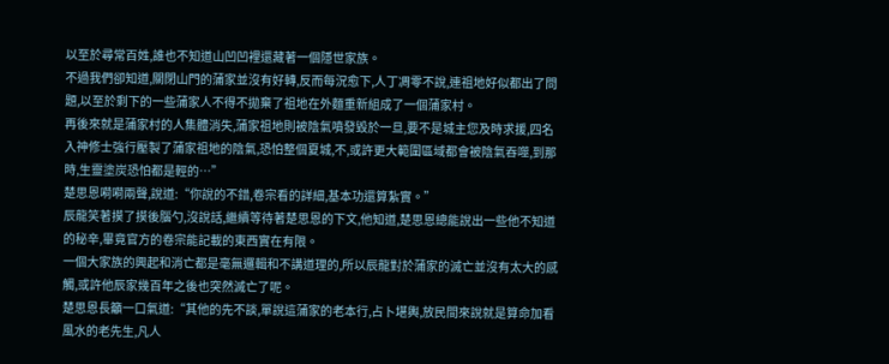以至於尋常百姓,誰也不知道山凹凹裡還藏著一個隱世家族。
不過我們卻知道,關閉山門的蒲家並沒有好轉,反而每況愈下,人丁凋零不說,連祖地好似都出了問題,以至於剩下的一些蒲家人不得不拋棄了祖地在外麵重新組成了一個蒲家村。
再後來就是蒲家村的人集體消失,蒲家祖地則被陰氣噴發毀於一旦,要不是城主您及時求援,四名入神修士強行壓製了蒲家祖地的陰氣,恐怕整個夏城,不,或許更大範圍區域都會被陰氣吞噬,到那時,生靈塗炭恐怕都是輕的…”
楚思恩嗬嗬兩聲,說道:“你說的不錯,卷宗看的詳細,基本功還算紮實。”
辰龍笑著摸了摸後腦勺,沒說話,繼續等待著楚思恩的下文,他知道,楚思恩總能說出一些他不知道的秘辛,畢竟官方的卷宗能記載的東西實在有限。
一個大家族的興起和消亡都是毫無邏輯和不講道理的,所以辰龍對於蒲家的滅亡並沒有太大的感觸,或許他辰家幾百年之後也突然滅亡了呢。
楚思恩長籲一口氣道:“其他的先不談,單說這蒲家的老本行,占卜堪輿,放民間來說就是算命加看風水的老先生,凡人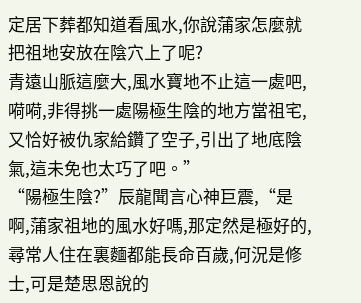定居下葬都知道看風水,你說蒲家怎麼就把祖地安放在陰穴上了呢?
青遠山脈這麼大,風水寶地不止這一處吧,嗬嗬,非得挑一處陽極生陰的地方當祖宅,又恰好被仇家給鑽了空子,引出了地底陰氣,這未免也太巧了吧。”
“陽極生陰?”辰龍聞言心神巨震,“是啊,蒲家祖地的風水好嗎,那定然是極好的,尋常人住在裏麵都能長命百歲,何況是修士,可是楚思恩說的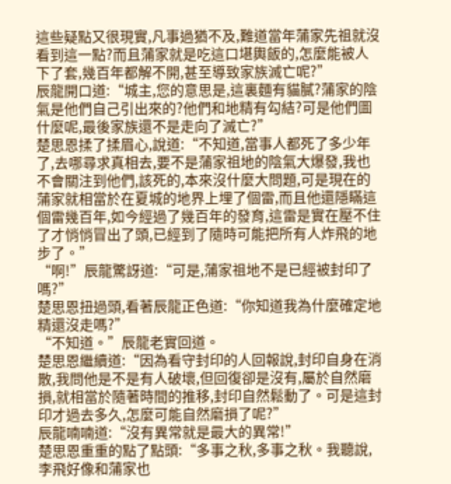這些疑點又很現實,凡事過猶不及,難道當年蒲家先祖就沒看到這一點?而且蒲家就是吃這口堪輿飯的,怎麼能被人下了套,幾百年都解不開,甚至導致家族滅亡呢?”
辰龍開口道:“城主,您的意思是,這裏麵有貓膩?蒲家的陰氣是他們自己引出來的?他們和地精有勾結?可是他們圖什麼呢,最後家族還不是走向了滅亡?”
楚思恩揉了揉眉心,說道:“不知道,當事人都死了多少年了,去哪尋求真相去,要不是蒲家祖地的陰氣大爆發,我也不會關注到他們,該死的,本來沒什麼大問題,可是現在的蒲家就相當於在夏城的地界上埋了個雷,而且他還隱瞞這個雷幾百年,如今經過了幾百年的發育,這雷是實在壓不住了才悄悄冒出了頭,已經到了隨時可能把所有人炸飛的地步了。”
“啊!”辰龍驚訝道:“可是,蒲家祖地不是已經被封印了嗎?”
楚思恩扭過頭,看著辰龍正色道:“你知道我為什麼確定地精還沒走嗎?”
“不知道。”辰龍老實回道。
楚思恩繼續道:“因為看守封印的人回報說,封印自身在消散,我問他是不是有人破壞,但回復卻是沒有,屬於自然磨損,就相當於隨著時間的推移,封印自然鬆動了。可是這封印才過去多久,怎麼可能自然磨損了呢?”
辰龍喃喃道:“沒有異常就是最大的異常!”
楚思恩重重的點了點頭:“多事之秋,多事之秋。我聽說,李飛好像和蒲家也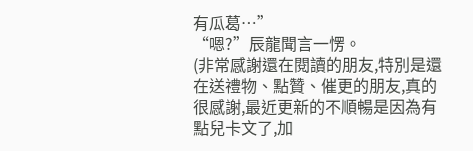有瓜葛…”
“嗯?”辰龍聞言一愣。
(非常感謝還在閱讀的朋友,特別是還在送禮物、點贊、催更的朋友,真的很感謝,最近更新的不順暢是因為有點兒卡文了,加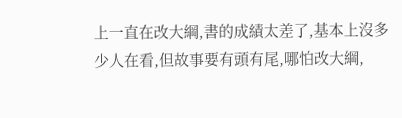上一直在改大綱,書的成績太差了,基本上沒多少人在看,但故事要有頭有尾,哪怕改大綱,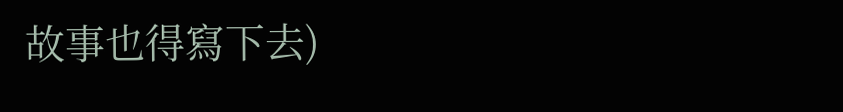故事也得寫下去)